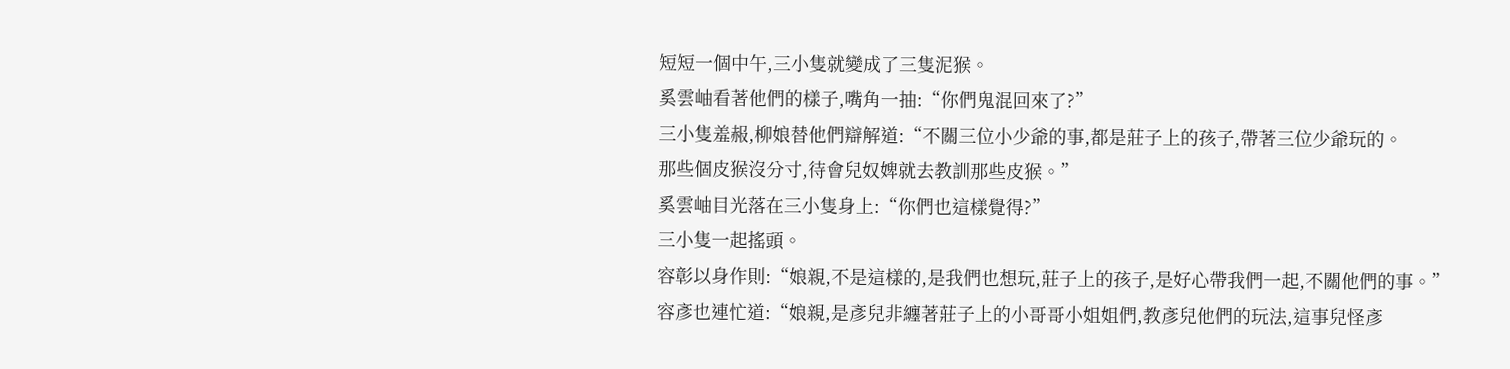短短一個中午,三小隻就變成了三隻泥猴。
奚雲岫看著他們的樣子,嘴角一抽:“你們鬼混回來了?”
三小隻羞赧,柳娘替他們辯解道:“不關三位小少爺的事,都是莊子上的孩子,帶著三位少爺玩的。
那些個皮猴沒分寸,待會兒奴婢就去教訓那些皮猴。”
奚雲岫目光落在三小隻身上:“你們也這樣覺得?”
三小隻一起搖頭。
容彰以身作則:“娘親,不是這樣的,是我們也想玩,莊子上的孩子,是好心帶我們一起,不關他們的事。”
容彥也連忙道:“娘親,是彥兒非纏著莊子上的小哥哥小姐姐們,教彥兒他們的玩法,這事兒怪彥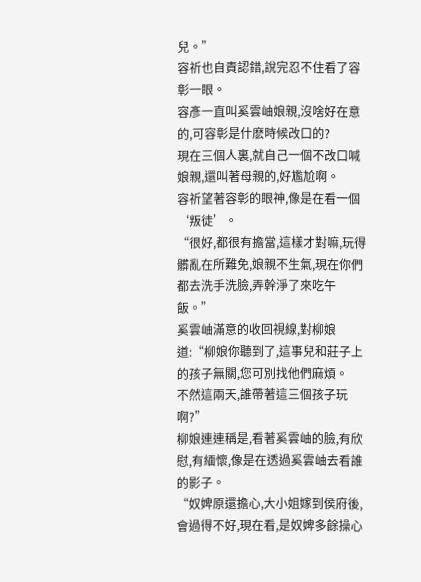兒。”
容祈也自責認錯,說完忍不住看了容彰一眼。
容彥一直叫奚雲岫娘親,沒啥好在意的,可容彰是什麽時候改口的?
現在三個人裏,就自己一個不改口喊娘親,還叫著母親的,好尷尬啊。
容祈望著容彰的眼神,像是在看一個‘叛徒’。
“很好,都很有擔當,這樣才對嘛,玩得髒亂在所難免,娘親不生氣,現在你們都去洗手洗臉,弄幹淨了來吃午飯。”
奚雲岫滿意的收回視線,對柳娘道:“柳娘你聽到了,這事兒和莊子上的孩子無關,您可別找他們麻煩。
不然這兩天,誰帶著這三個孩子玩啊?”
柳娘連連稱是,看著奚雲岫的臉,有欣慰,有緬懷,像是在透過奚雲岫去看誰的影子。
“奴婢原還擔心,大小姐嫁到侯府後,會過得不好,現在看,是奴婢多餘操心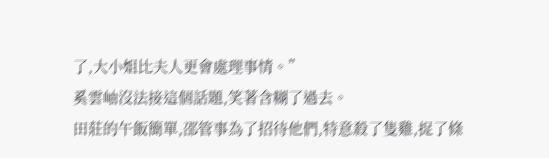了,大小姐比夫人更會處理事情。”
奚雲岫沒法接這個話題,笑著含糊了過去。
田莊的午飯簡單,邵管事為了招待他們,特意殺了隻雞,捉了條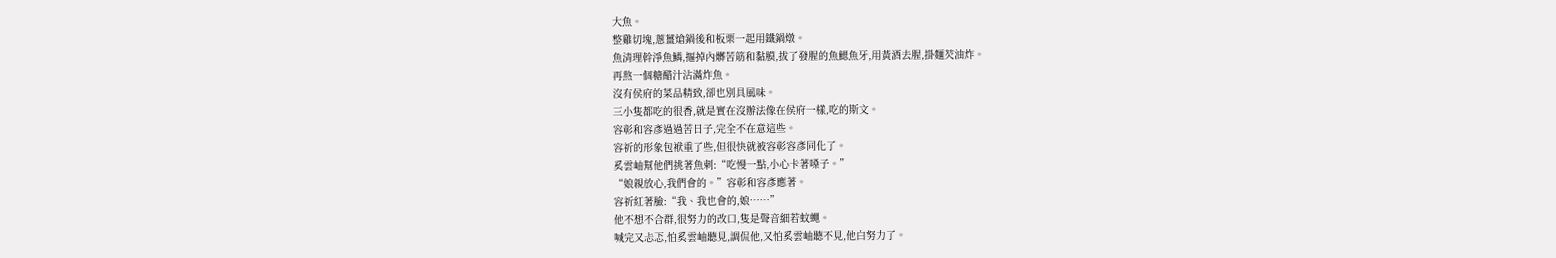大魚。
整雞切塊,蔥薑熗鍋後和板栗一起用鐵鍋燉。
魚清理幹淨魚鱗,摳掉內髒苦筋和黏膜,拔了發腥的魚鰓魚牙,用黃酒去腥,掛麵芡油炸。
再熬一個糖醋汁沾滿炸魚。
沒有侯府的菜品精致,卻也別具風味。
三小隻都吃的很香,就是實在沒辦法像在侯府一樣,吃的斯文。
容彰和容彥過過苦日子,完全不在意這些。
容祈的形象包袱重了些,但很快就被容彰容彥同化了。
奚雲岫幫他們挑著魚刺:“吃慢一點,小心卡著嗓子。”
“娘親放心,我們會的。”容彰和容彥應著。
容祈紅著臉:“我、我也會的,娘……”
他不想不合群,很努力的改口,隻是聲音細若蚊蠅。
喊完又忐忑,怕奚雲岫聽見,調侃他,又怕奚雲岫聽不見,他白努力了。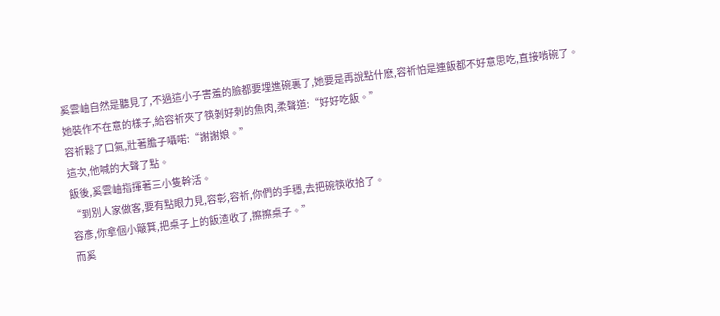奚雲岫自然是聽見了,不過這小子害羞的臉都要埋進碗裏了,她要是再說點什麽,容祈怕是連飯都不好意思吃,直接啃碗了。
她裝作不在意的樣子,給容祈夾了筷剝好刺的魚肉,柔聲道:“好好吃飯。”
容祈鬆了口氣,壯著膽子囁喏:“謝謝娘。”
這次,他喊的大聲了點。
飯後,奚雲岫指揮著三小隻幹活。
“到別人家做客,要有點眼力見,容彰,容祈,你們的手穩,去把碗筷收拾了。
容彥,你拿個小簸箕,把桌子上的飯渣收了,擦擦桌子。”
而奚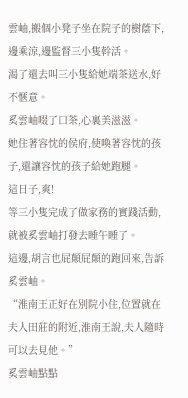雲岫,搬個小凳子坐在院子的樹蔭下,邊乘涼,邊監督三小隻幹活。
渴了還去叫三小隻給她端茶送水,好不愜意。
奚雲岫啜了口茶,心裏美滋滋。
她住著容忱的侯府,使喚著容忱的孩子,還讓容忱的孩子給她跑腿。
這日子,爽!
等三小隻完成了做家務的實踐活動,就被奚雲岫打發去睡午睡了。
這邊,胡言也屁顛屁顛的跑回來,告訴奚雲岫。
“淮南王正好在別院小住,位置就在夫人田莊的附近,淮南王說,夫人隨時可以去見他。”
奚雲岫點點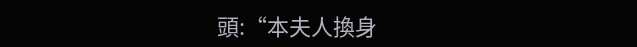頭:“本夫人換身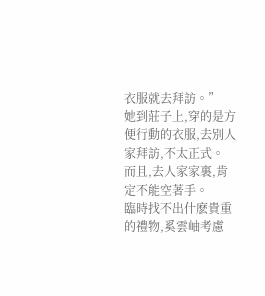衣服就去拜訪。”
她到莊子上,穿的是方便行動的衣服,去別人家拜訪,不太正式。
而且,去人家家裏,肯定不能空著手。
臨時找不出什麽貴重的禮物,奚雲岫考慮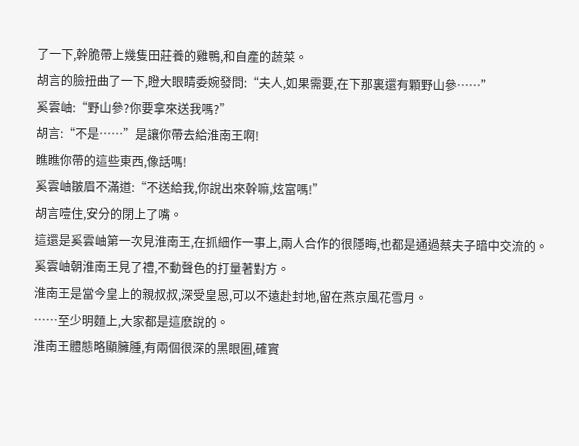了一下,幹脆帶上幾隻田莊養的雞鴨,和自產的蔬菜。
胡言的臉扭曲了一下,瞪大眼睛委婉發問:“夫人,如果需要,在下那裏還有顆野山參……”
奚雲岫:“野山參?你要拿來送我嗎?”
胡言:“不是……”是讓你帶去給淮南王啊!
瞧瞧你帶的這些東西,像話嗎!
奚雲岫皺眉不滿道:“不送給我,你說出來幹嘛,炫富嗎!”
胡言噎住,安分的閉上了嘴。
這還是奚雲岫第一次見淮南王,在抓細作一事上,兩人合作的很隱晦,也都是通過蔡夫子暗中交流的。
奚雲岫朝淮南王見了禮,不動聲色的打量著對方。
淮南王是當今皇上的親叔叔,深受皇恩,可以不遠赴封地,留在燕京風花雪月。
……至少明麵上,大家都是這麽說的。
淮南王體態略顯臃腫,有兩個很深的黑眼圈,確實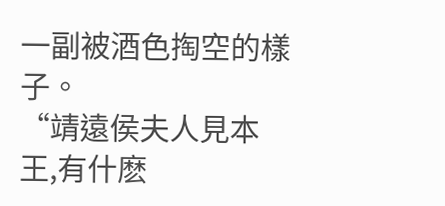一副被酒色掏空的樣子。
“靖遠侯夫人見本王,有什麽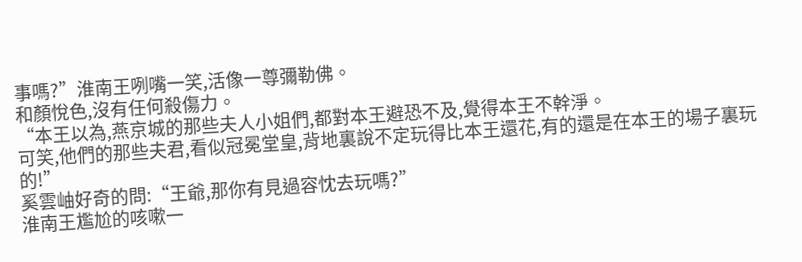事嗎?”淮南王咧嘴一笑,活像一尊彌勒佛。
和顏悅色,沒有任何殺傷力。
“本王以為,燕京城的那些夫人小姐們,都對本王避恐不及,覺得本王不幹淨。
可笑,他們的那些夫君,看似冠冕堂皇,背地裏說不定玩得比本王還花,有的還是在本王的場子裏玩的!”
奚雲岫好奇的問:“王爺,那你有見過容忱去玩嗎?”
淮南王尷尬的咳嗽一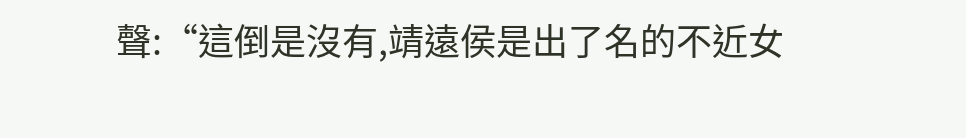聲:“這倒是沒有,靖遠侯是出了名的不近女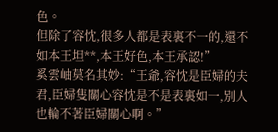色。
但除了容忱,很多人都是表裏不一的,還不如本王坦**,本王好色,本王承認!”
奚雲岫莫名其妙:“王爺,容忱是臣婦的夫君,臣婦隻關心容忱是不是表裏如一,別人也輪不著臣婦關心啊。”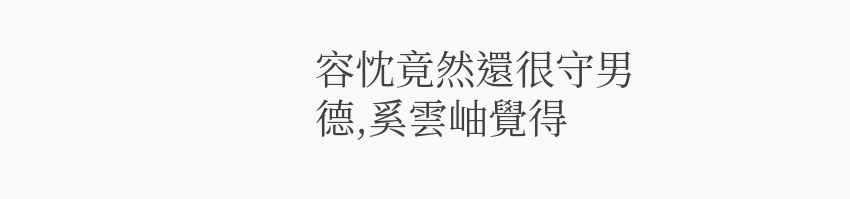容忱竟然還很守男德,奚雲岫覺得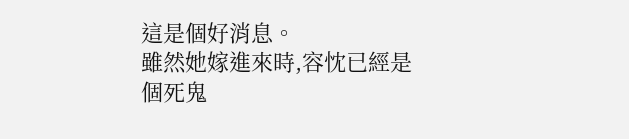這是個好消息。
雖然她嫁進來時,容忱已經是個死鬼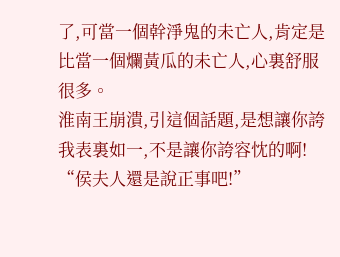了,可當一個幹淨鬼的未亡人,肯定是比當一個爛黃瓜的未亡人,心裏舒服很多。
淮南王崩潰,引這個話題,是想讓你誇我表裏如一,不是讓你誇容忱的啊!
“侯夫人還是說正事吧!”